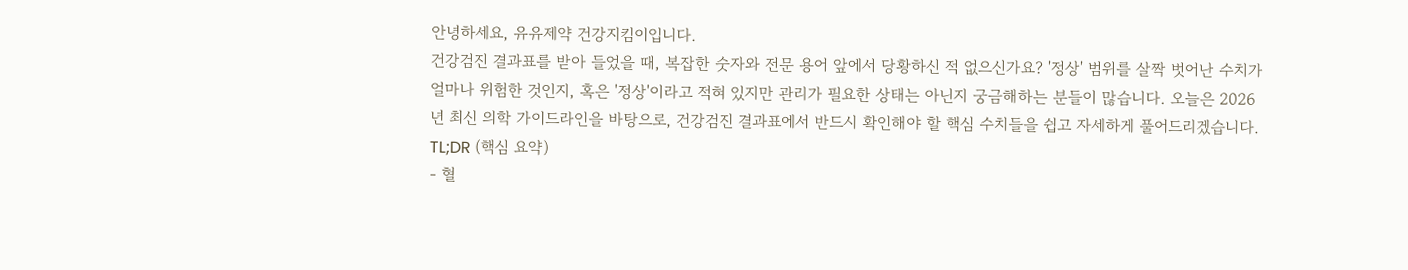안녕하세요, 유유제약 건강지킴이입니다.
건강검진 결과표를 받아 들었을 때, 복잡한 숫자와 전문 용어 앞에서 당황하신 적 없으신가요? '정상' 범위를 살짝 벗어난 수치가 얼마나 위험한 것인지, 혹은 '정상'이라고 적혀 있지만 관리가 필요한 상태는 아닌지 궁금해하는 분들이 많습니다. 오늘은 2026년 최신 의학 가이드라인을 바탕으로, 건강검진 결과표에서 반드시 확인해야 할 핵심 수치들을 쉽고 자세하게 풀어드리겠습니다.
TL;DR (핵심 요약)
- 혈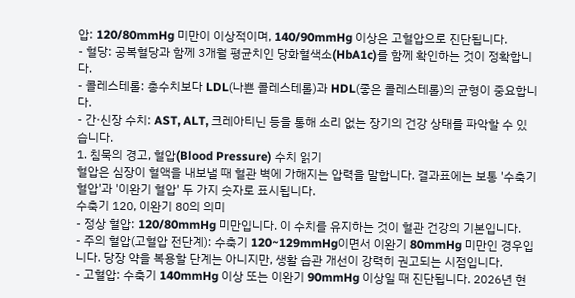압: 120/80mmHg 미만이 이상적이며, 140/90mmHg 이상은 고혈압으로 진단됩니다.
- 혈당: 공복혈당과 함께 3개월 평균치인 당화혈색소(HbA1c)를 함께 확인하는 것이 정확합니다.
- 콜레스테롤: 총수치보다 LDL(나쁜 콜레스테롤)과 HDL(좋은 콜레스테롤)의 균형이 중요합니다.
- 간·신장 수치: AST, ALT, 크레아티닌 등을 통해 소리 없는 장기의 건강 상태를 파악할 수 있습니다.
1. 침묵의 경고, 혈압(Blood Pressure) 수치 읽기
혈압은 심장이 혈액을 내보낼 때 혈관 벽에 가해지는 압력을 말합니다. 결과표에는 보통 '수축기 혈압'과 '이완기 혈압' 두 가지 숫자로 표시됩니다.
수축기 120, 이완기 80의 의미
- 정상 혈압: 120/80mmHg 미만입니다. 이 수치를 유지하는 것이 혈관 건강의 기본입니다.
- 주의 혈압(고혈압 전단계): 수축기 120~129mmHg이면서 이완기 80mmHg 미만인 경우입니다. 당장 약을 복용할 단계는 아니지만, 생활 습관 개선이 강력히 권고되는 시점입니다.
- 고혈압: 수축기 140mmHg 이상 또는 이완기 90mmHg 이상일 때 진단됩니다. 2026년 현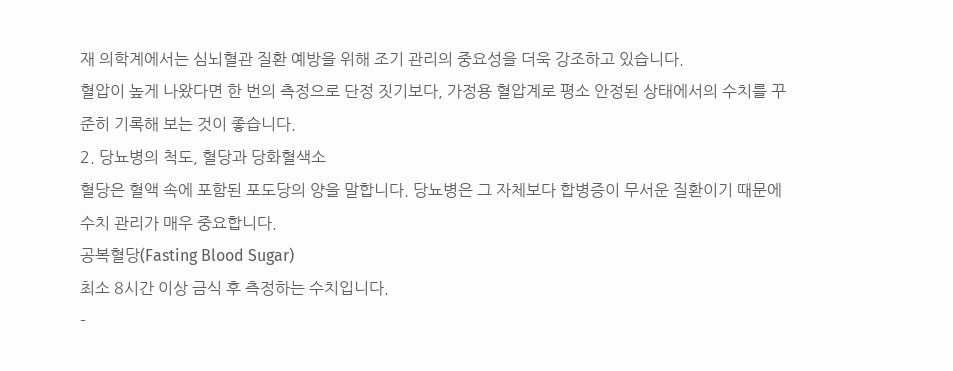재 의학계에서는 심뇌혈관 질환 예방을 위해 조기 관리의 중요성을 더욱 강조하고 있습니다.
혈압이 높게 나왔다면 한 번의 측정으로 단정 짓기보다, 가정용 혈압계로 평소 안정된 상태에서의 수치를 꾸준히 기록해 보는 것이 좋습니다.
2. 당뇨병의 척도, 혈당과 당화혈색소
혈당은 혈액 속에 포함된 포도당의 양을 말합니다. 당뇨병은 그 자체보다 합병증이 무서운 질환이기 때문에 수치 관리가 매우 중요합니다.
공복혈당(Fasting Blood Sugar)
최소 8시간 이상 금식 후 측정하는 수치입니다.
-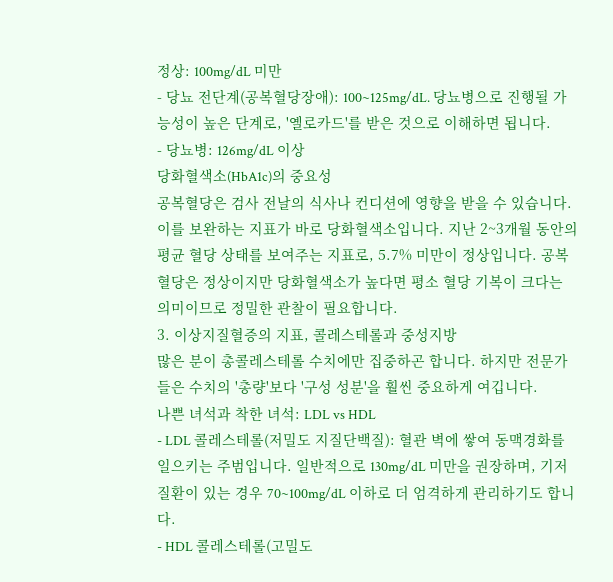정상: 100mg/dL 미만
- 당뇨 전단계(공복혈당장애): 100~125mg/dL. 당뇨병으로 진행될 가능성이 높은 단계로, '옐로카드'를 받은 것으로 이해하면 됩니다.
- 당뇨병: 126mg/dL 이상
당화혈색소(HbA1c)의 중요성
공복혈당은 검사 전날의 식사나 컨디션에 영향을 받을 수 있습니다. 이를 보완하는 지표가 바로 당화혈색소입니다. 지난 2~3개월 동안의 평균 혈당 상태를 보여주는 지표로, 5.7% 미만이 정상입니다. 공복혈당은 정상이지만 당화혈색소가 높다면 평소 혈당 기복이 크다는 의미이므로 정밀한 관찰이 필요합니다.
3. 이상지질혈증의 지표, 콜레스테롤과 중성지방
많은 분이 총콜레스테롤 수치에만 집중하곤 합니다. 하지만 전문가들은 수치의 '총량'보다 '구성 성분'을 훨씬 중요하게 여깁니다.
나쁜 녀석과 착한 녀석: LDL vs HDL
- LDL 콜레스테롤(저밀도 지질단백질): 혈관 벽에 쌓여 동맥경화를 일으키는 주범입니다. 일반적으로 130mg/dL 미만을 권장하며, 기저질환이 있는 경우 70~100mg/dL 이하로 더 엄격하게 관리하기도 합니다.
- HDL 콜레스테롤(고밀도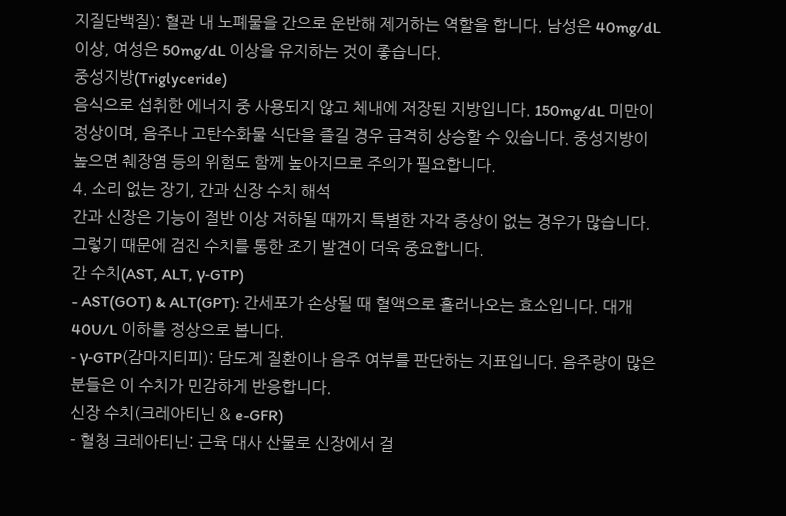지질단백질): 혈관 내 노폐물을 간으로 운반해 제거하는 역할을 합니다. 남성은 40mg/dL 이상, 여성은 50mg/dL 이상을 유지하는 것이 좋습니다.
중성지방(Triglyceride)
음식으로 섭취한 에너지 중 사용되지 않고 체내에 저장된 지방입니다. 150mg/dL 미만이 정상이며, 음주나 고탄수화물 식단을 즐길 경우 급격히 상승할 수 있습니다. 중성지방이 높으면 췌장염 등의 위험도 함께 높아지므로 주의가 필요합니다.
4. 소리 없는 장기, 간과 신장 수치 해석
간과 신장은 기능이 절반 이상 저하될 때까지 특별한 자각 증상이 없는 경우가 많습니다. 그렇기 때문에 검진 수치를 통한 조기 발견이 더욱 중요합니다.
간 수치(AST, ALT, γ-GTP)
- AST(GOT) & ALT(GPT): 간세포가 손상될 때 혈액으로 흘러나오는 효소입니다. 대개 40U/L 이하를 정상으로 봅니다.
- γ-GTP(감마지티피): 담도계 질환이나 음주 여부를 판단하는 지표입니다. 음주량이 많은 분들은 이 수치가 민감하게 반응합니다.
신장 수치(크레아티닌 & e-GFR)
- 혈청 크레아티닌: 근육 대사 산물로 신장에서 걸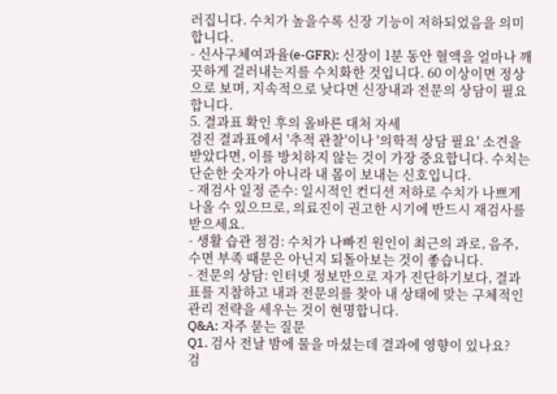러집니다. 수치가 높을수록 신장 기능이 저하되었음을 의미합니다.
- 신사구체여과율(e-GFR): 신장이 1분 동안 혈액을 얼마나 깨끗하게 걸러내는지를 수치화한 것입니다. 60 이상이면 정상으로 보며, 지속적으로 낮다면 신장내과 전문의 상담이 필요합니다.
5. 결과표 확인 후의 올바른 대처 자세
검진 결과표에서 '추적 관찰'이나 '의학적 상담 필요' 소견을 받았다면, 이를 방치하지 않는 것이 가장 중요합니다. 수치는 단순한 숫자가 아니라 내 몸이 보내는 신호입니다.
- 재검사 일정 준수: 일시적인 컨디션 저하로 수치가 나쁘게 나올 수 있으므로, 의료진이 권고한 시기에 반드시 재검사를 받으세요.
- 생활 습관 점검: 수치가 나빠진 원인이 최근의 과로, 음주, 수면 부족 때문은 아닌지 되돌아보는 것이 좋습니다.
- 전문의 상담: 인터넷 정보만으로 자가 진단하기보다, 결과표를 지참하고 내과 전문의를 찾아 내 상태에 맞는 구체적인 관리 전략을 세우는 것이 현명합니다.
Q&A: 자주 묻는 질문
Q1. 검사 전날 밤에 물을 마셨는데 결과에 영향이 있나요?
검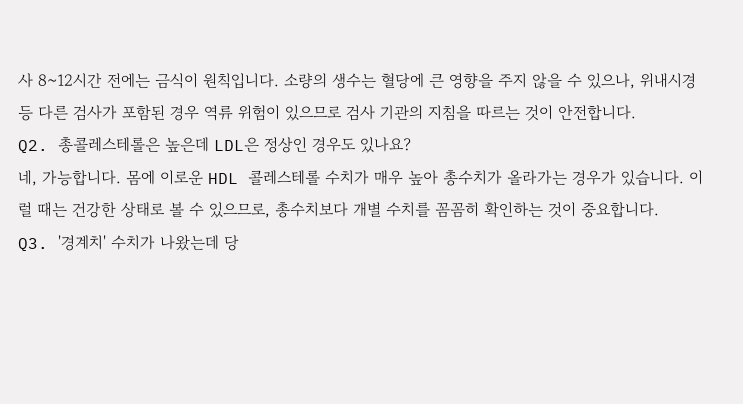사 8~12시간 전에는 금식이 원칙입니다. 소량의 생수는 혈당에 큰 영향을 주지 않을 수 있으나, 위내시경 등 다른 검사가 포함된 경우 역류 위험이 있으므로 검사 기관의 지침을 따르는 것이 안전합니다.
Q2. 총콜레스테롤은 높은데 LDL은 정상인 경우도 있나요?
네, 가능합니다. 몸에 이로운 HDL 콜레스테롤 수치가 매우 높아 총수치가 올라가는 경우가 있습니다. 이럴 때는 건강한 상태로 볼 수 있으므로, 총수치보다 개별 수치를 꼼꼼히 확인하는 것이 중요합니다.
Q3. '경계치' 수치가 나왔는데 당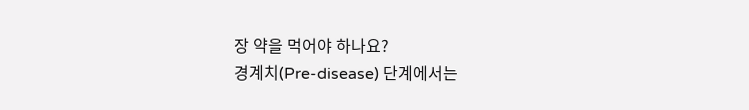장 약을 먹어야 하나요?
경계치(Pre-disease) 단계에서는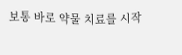보통 바로 약물 치료를 시작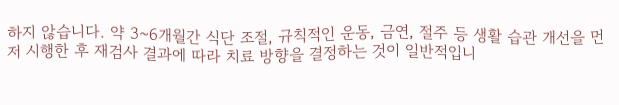하지 않습니다. 약 3~6개월간 식단 조절, 규칙적인 운동, 금연, 절주 등 생활 습관 개선을 먼저 시행한 후 재검사 결과에 따라 치료 방향을 결정하는 것이 일반적입니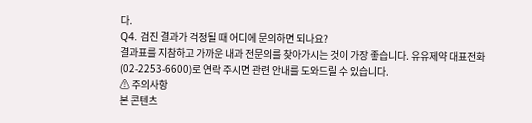다.
Q4. 검진 결과가 걱정될 때 어디에 문의하면 되나요?
결과표를 지참하고 가까운 내과 전문의를 찾아가시는 것이 가장 좋습니다. 유유제약 대표전화(02-2253-6600)로 연락 주시면 관련 안내를 도와드릴 수 있습니다.
⚠ 주의사항
본 콘텐츠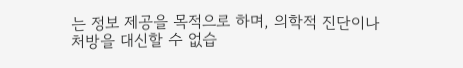는 정보 제공을 목적으로 하며, 의학적 진단이나 처방을 대신할 수 없습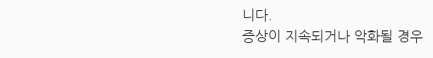니다.
증상이 지속되거나 악화될 경우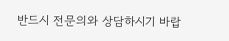반드시 전문의와 상담하시기 바랍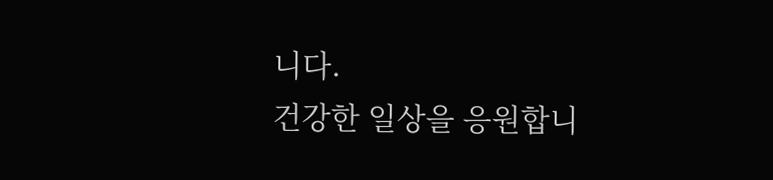니다.
건강한 일상을 응원합니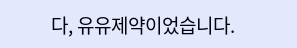다, 유유제약이었습니다.